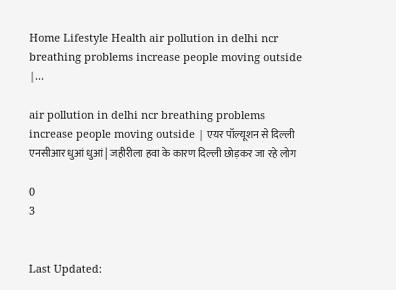Home Lifestyle Health air pollution in delhi ncr breathing problems increase people moving outside |...

air pollution in delhi ncr breathing problems increase people moving outside | एयर पॉल्यूशन से दिल्ली एनसीआर धुआं धुआं | जहीरीला हवा के कारण दिल्ली छोड़कर जा रहे लोग

0
3


Last Updated: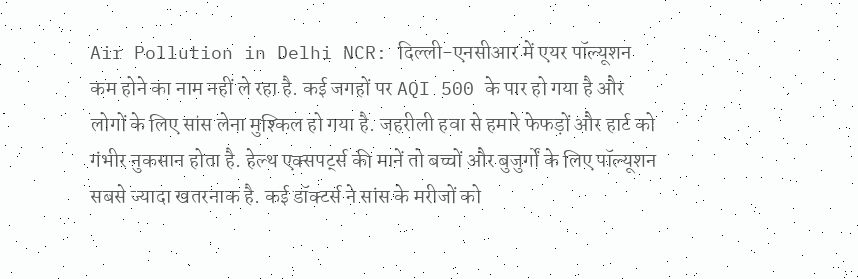Air Pollution in Delhi NCR: दिल्ली-एनसीआर में एयर पॉल्यूशन कम होने का नाम नहीं ले रहा है. कई जगहों पर AQI 500 के पार हो गया है और लोगों के लिए सांस लेना मुश्किल हो गया है. जहरीली हवा से हमारे फेफड़ों और हार्ट को गंभीर नुकसान होता है. हेल्थ एक्सपर्ट्स की मानें तो बच्चों और बुजुर्गों के लिए पॉल्यूशन सबसे ज्यादा खतरनाक है. कई डॉक्टर्स ने सांस के मरीजों को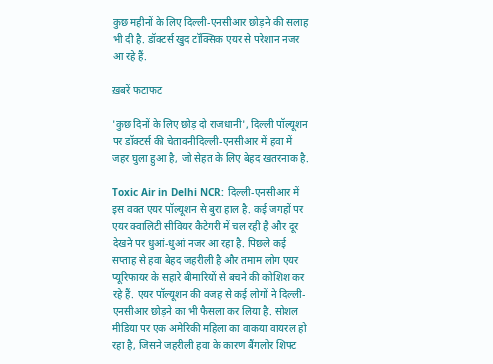कुछ महीनों के लिए दिल्ली-एनसीआर छोड़ने की सलाह भी दी है. डॉक्टर्स खुद टॉक्सिक एयर से परेशान नजर आ रहे हैं.

ख़बरें फटाफट

'कुछ दिनों के लिए छोड़ दो राजधानी', दिल्ली पॉल्यूशन पर डॉक्टर्स की चेतावनीदिल्ली-एनसीआर में हवा में जहर घुला हुआ है, जो सेहत के लिए बेहद खतरनाक है.

Toxic Air in Delhi NCR: दिल्ली-एनसीआर में इस वक्त एयर पॉल्यूशन से बुरा हाल है. कई जगहों पर एयर क्वालिटी सीवियर कैटेगरी में चल रही है और दूर देखने पर धुआं-धुआं नजर आ रहा है. पिछले कई सप्ताह से हवा बेहद जहरीली है और तमाम लोग एयर प्यूरिफायर के सहारे बीमारियों से बचने की कोशिश कर रहे हैं. एयर पॉल्यूशन की वजह से कई लोगों ने दिल्ली-एनसीआर छोड़ने का भी फैसला कर लिया है. सोशल मीडिया पर एक अमेरिकी महिला का वाकया वायरल हो रहा है, जिसने जहरीली हवा के कारण बैंगलोर शिफ्ट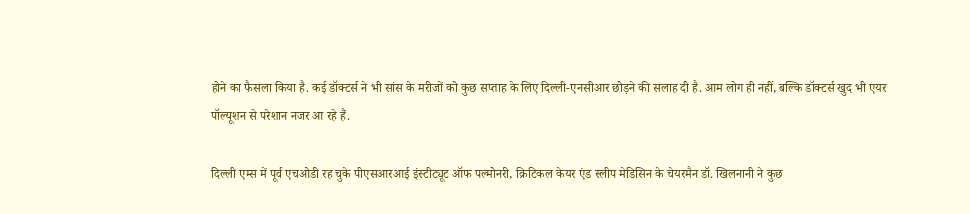होने का फैसला किया है. कई डॉक्टर्स ने भी सांस के मरीजों को कुछ सप्ताह के लिए दिल्ली-एनसीआर छोड़ने की सलाह दी है. आम लोग ही नहीं, बल्कि डॉक्टर्स खुद भी एयर पॉल्यूशन से परेशान नजर आ रहे हैं.

दिल्ली एम्‍स में पूर्व एचओडी रह चुके पीएसआरआई इंस्टीट्यूट ऑफ पल्मोनरी, क्रिटिकल केयर एंड स्लीप मेडिसिन के चेयरमैन डॉ. खिलनानी ने कुछ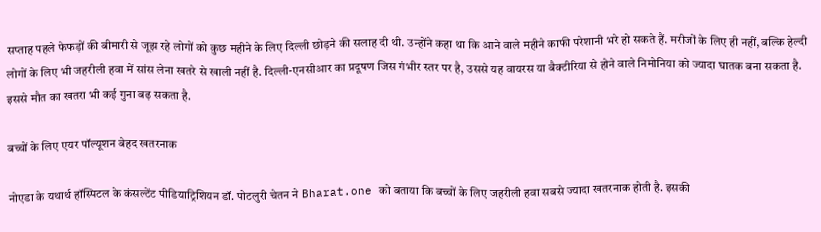सप्ताह पहले फेफड़ों की बीमारी से जूझ रहे लोगों को कुछ महीने के लिए दिल्ली छोड़ने की सलाह दी थी. उन्होंने कहा था कि आने वाले महीने काफी परेशानी भरे हो सकते हैं. मरीजों के लिए ही नहीं, बल्कि हेल्दी लोगों के लिए भी जहरीली हवा में सांस लेना खतरे से खाली नहीं है. दिल्ली-एनसीआर का प्रदूषण जिस गंभीर स्तर पर है, उससे यह वायरस या बैक्टीरिया से होने वाले निमोनिया को ज्यादा घातक बना सकता है. इससे मौत का खतरा भी कई गुना बढ़ सकता है.

बच्चों के लिए एयर पॉल्यूशन बेहद खतरनाक

नोएडा के यथार्थ हॉस्पिटल के कंसल्टेंट पीडियाट्रिशियन डॉ. पोटलुरी चेतन ने Bharat.one को बताया कि बच्चों के लिए जहरीली हवा सबसे ज्यादा खतरनाक होती है. इसकी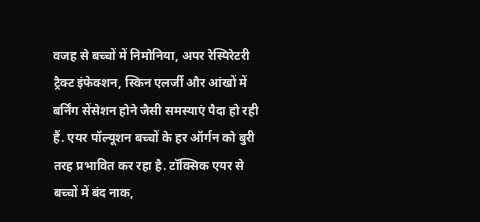वजह से बच्चों में निमोनिया, अपर रेस्पिरेटरी ट्रैक्ट इंफेक्शन, स्किन एलर्जी और आंखों में बर्निंग सेंसेशन होने जैसी समस्याएं पैदा हो रही हैं. एयर पॉल्यूशन बच्चों के हर ऑर्गन को बुरी तरह प्रभावित कर रहा है. टॉक्सिक एयर से बच्चों में बंद नाक,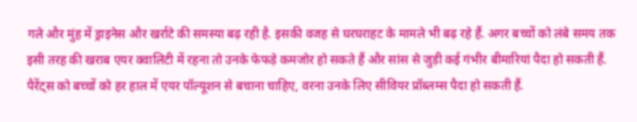गले और मुंह में ड्राइनेस और खर्राटे की समस्या बढ़ रही है. इसकी वजह से घरघराहट के मामले भी बढ़ रहे हैं. अगर बच्चों को लंबे समय तक इसी तरह की खराब एयर क्वालिटी में रहना तो उनके फेफड़े कमजोर हो सकते हैं और सांस से जुड़ी कई गंभीर बीमारियां पैदा हो सकती हैं. पैरेंट्स को बच्चों को हर हाल में एयर पॉल्यूशन से बचाना चाहिए, वरना उनके लिए सीवियर प्रॉब्लम्स पैदा हो सकती हैं.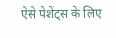ऐसे पेशेंट्स के लिए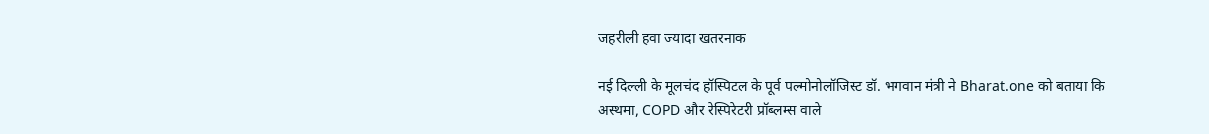जहरीली हवा ज्यादा खतरनाक

नई दिल्ली के मूलचंद हॉस्पिटल के पूर्व पल्मोनोलॉजिस्ट डॉ. भगवान मंत्री ने Bharat.one को बताया कि अस्थमा, COPD और रेस्पिरेटरी प्रॉब्लम्स वाले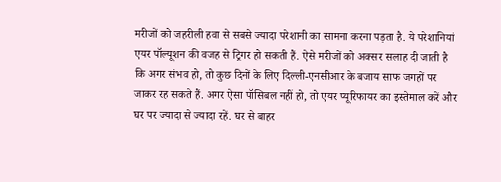मरीजों को जहरीली हवा से सबसे ज्यादा परेशानी का सामना करना पड़ता है. ये परेशानियां एयर पॉल्यूशन की वजह से ट्रिगर हो सकती हैं. ऐसे मरीजों को अक्सर सलाह दी जाती है कि अगर संभव हो, तो कुछ दिनों के लिए दिल्ली-एनसीआर के बजाय साफ जगहों पर जाकर रह सकते हैं. अगर ऐसा पॉसिबल नहीं हो, तो एयर प्यूरिफायर का इस्तेमाल करें और घर पर ज्यादा से ज्यादा रहें. घर से बाहर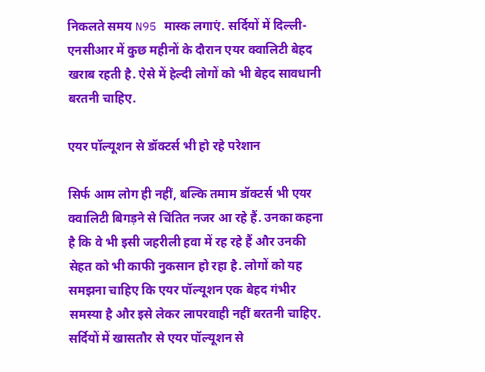निकलते समय N95 मास्क लगाएं. सर्दियों में दिल्ली-एनसीआर में कुछ महीनों के दौरान एयर क्वालिटी बेहद खराब रहती है. ऐसे में हेल्दी लोगों को भी बेहद सावधानी बरतनी चाहिए.

एयर पॉल्यूशन से डॉक्टर्स भी हो रहे परेशान

सिर्फ आम लोग ही नहीं, बल्कि तमाम डॉक्टर्स भी एयर क्वालिटी बिगड़ने से चिंतित नजर आ रहे हैं. उनका कहना है कि वे भी इसी जहरीली हवा में रह रहे हैं और उनकी सेहत को भी काफी नुकसान हो रहा है. लोगों को यह समझना चाहिए कि एयर पॉल्यूशन एक बेहद गंभीर समस्या है और इसे लेकर लापरवाही नहीं बरतनी चाहिए. सर्दियों में खासतौर से एयर पॉल्यूशन से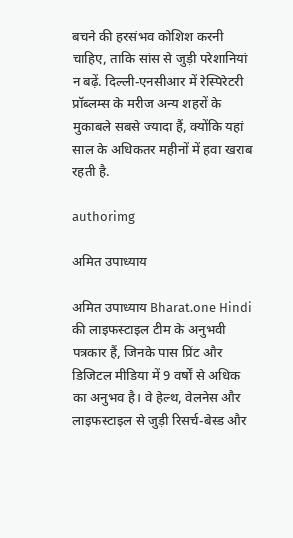बचने की हरसंभव कोशिश करनी चाहिए, ताकि सांस से जुड़ी परेशानियां न बढ़ें. दिल्ली-एनसीआर में रेस्पिरेटरी प्रॉब्लम्स के मरीज अन्य शहरों के मुकाबले सबसे ज्यादा हैं, क्योंकि यहां साल के अधिकतर महीनों में हवा खराब रहती है.

authorimg

अमित उपाध्याय

अमित उपाध्याय Bharat.one Hindi की लाइफस्टाइल टीम के अनुभवी पत्रकार हैं, जिनके पास प्रिंट और डिजिटल मीडिया में 9 वर्षों से अधिक का अनुभव है। वे हेल्थ, वेलनेस और लाइफस्टाइल से जुड़ी रिसर्च-बेस्ड और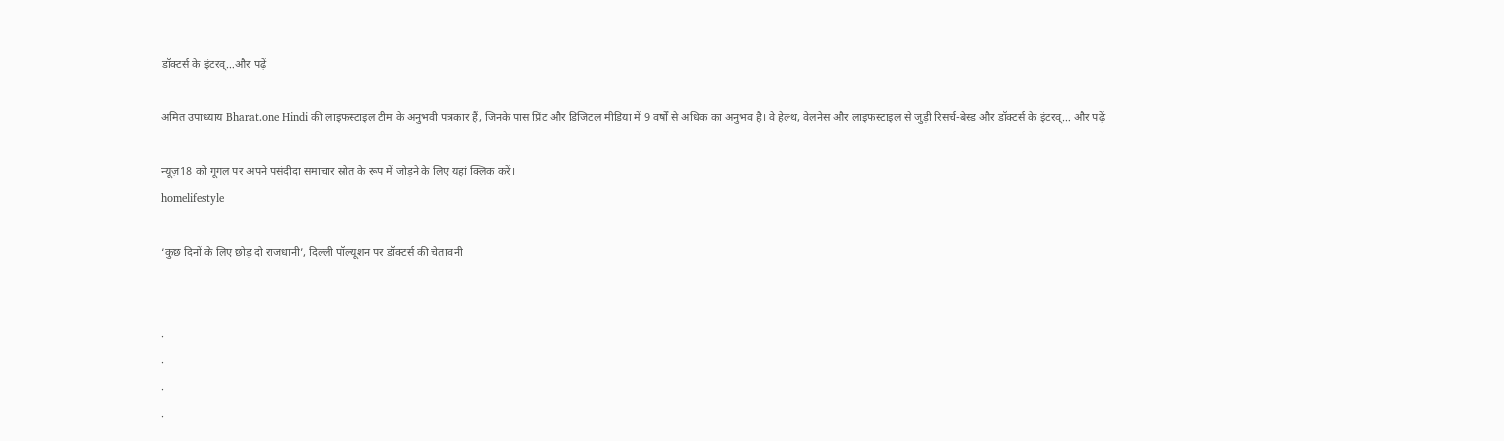डॉक्टर्स के इंटरव्…और पढ़ें

अमित उपाध्याय Bharat.one Hindi की लाइफस्टाइल टीम के अनुभवी पत्रकार हैं, जिनके पास प्रिंट और डिजिटल मीडिया में 9 वर्षों से अधिक का अनुभव है। वे हेल्थ, वेलनेस और लाइफस्टाइल से जुड़ी रिसर्च-बेस्ड और डॉक्टर्स के इंटरव्… और पढ़ें

न्यूज़18 को गूगल पर अपने पसंदीदा समाचार स्रोत के रूप में जोड़ने के लिए यहां क्लिक करें।
homelifestyle

‘कुछ दिनों के लिए छोड़ दो राजधानी’, दिल्ली पॉल्यूशन पर डॉक्टर्स की चेतावनी


.
.
.
.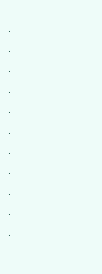.
.
.
.
.
.
.
.
.
.
.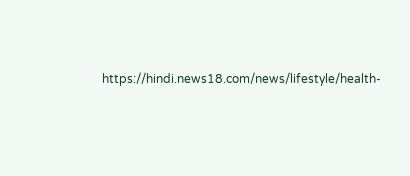https://hindi.news18.com/news/lifestyle/health-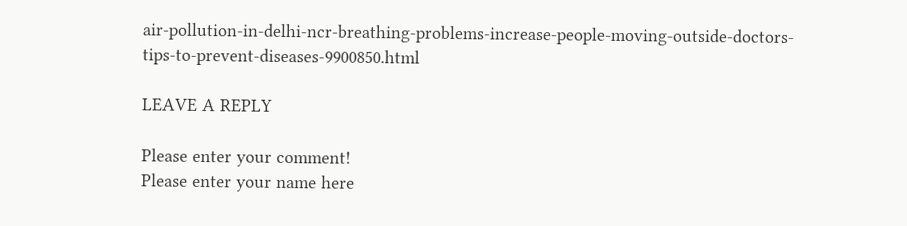air-pollution-in-delhi-ncr-breathing-problems-increase-people-moving-outside-doctors-tips-to-prevent-diseases-9900850.html

LEAVE A REPLY

Please enter your comment!
Please enter your name here